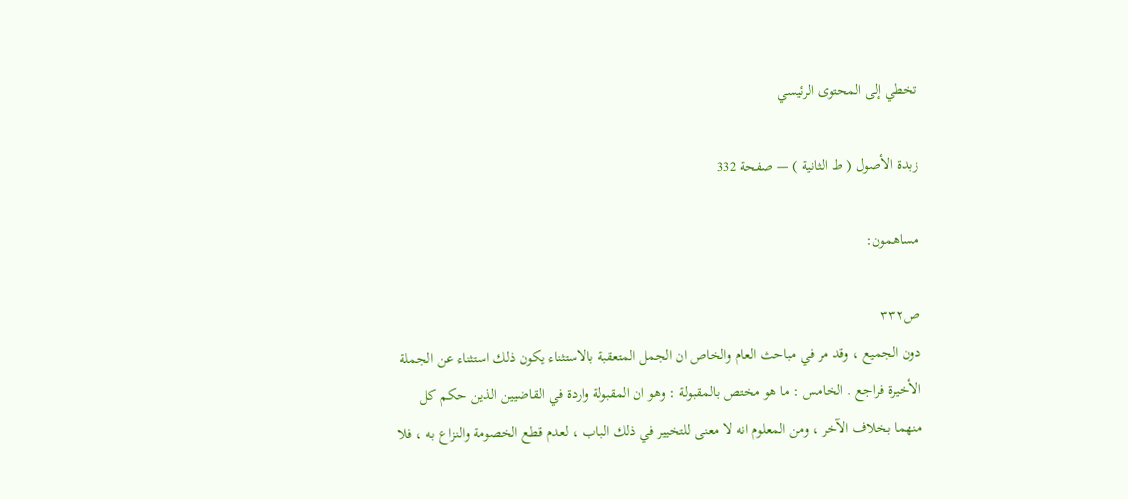تخطي إلى المحتوى الرئيسي

زبدة الأصول ( ط الثانية ) — صفحة 332

مساهمون:

ص٣٣٢
دون الجميع ، وقد مر في مباحث العام والخاص ان الجمل المتعقبة بالاستثناء يكون ذلك استثناء عن الجملة الأخيرة فراجع . الخامس : ما هو مختص بالمقبولة : وهو ان المقبولة واردة في القاضيين الذين حكم كل منهما بخلاف الآخر ، ومن المعلوم انه لا معنى للتخيير في ذلك الباب ، لعدم قطع الخصومة والنزاع به ، فلا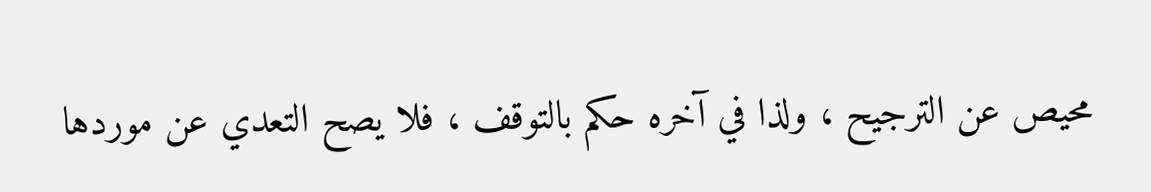محيص عن الترجيح ، ولذا في آخره حكم بالتوقف ، فلا يصح التعدي عن موردها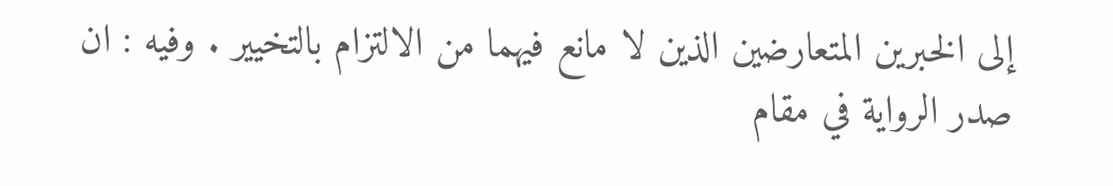إلى الخبرين المتعارضين الذين لا مانع فيهما من الالتزام بالتخيير . وفيه : ان صدر الرواية في مقام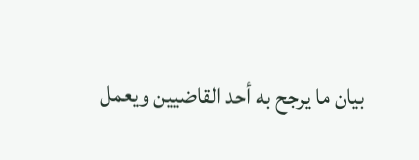بيان ما يرجح به أحد القاضيين ويعمل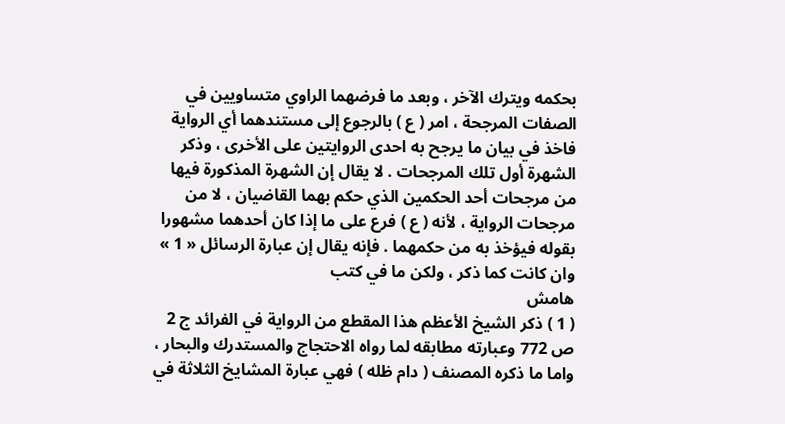بحكمه ويترك الآخر ، وبعد ما فرضهما الراوي متساويين في الصفات المرجحة ، امر ( ع ) بالرجوع إلى مستندهما أي الرواية فاخذ في بيان ما يرجح به احدى الروايتين على الأخرى ، وذكر الشهرة أول تلك المرجحات . لا يقال إن الشهرة المذكورة فيها من مرجحات أحد الحكمين الذي حكم بهما القاضيان ، لا من مرجحات الرواية ، لأنه ( ع ) فرع على ما إذا كان أحدهما مشهورا بقوله فيؤخذ به من حكمهما . فإنه يقال إن عبارة الرسائل « 1 » وان كانت كما ذكر ، ولكن ما في كتب
هامش
( 1 ) ذكر الشيخ الأعظم هذا المقطع من الرواية في الفرائد ج 2 ص 772 وعبارته مطابقه لما رواه الاحتجاج والمستدرك والبحار ، واما ما ذكره المصنف ( دام ظله ) فهي عبارة المشايخ الثلاثة في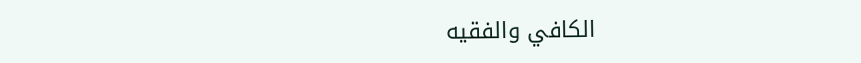الكافي والفقيه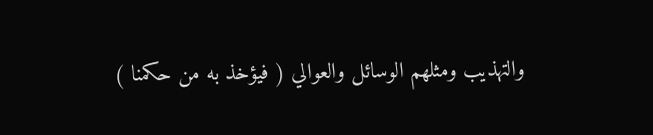والتهذيب ومثلهم الوسائل والعوالي ( فيؤخذ به من حكمنا )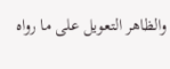والظاهر التعويل على ما رواه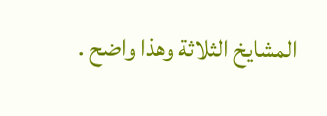المشايخ الثلاثة وهذا واضح .